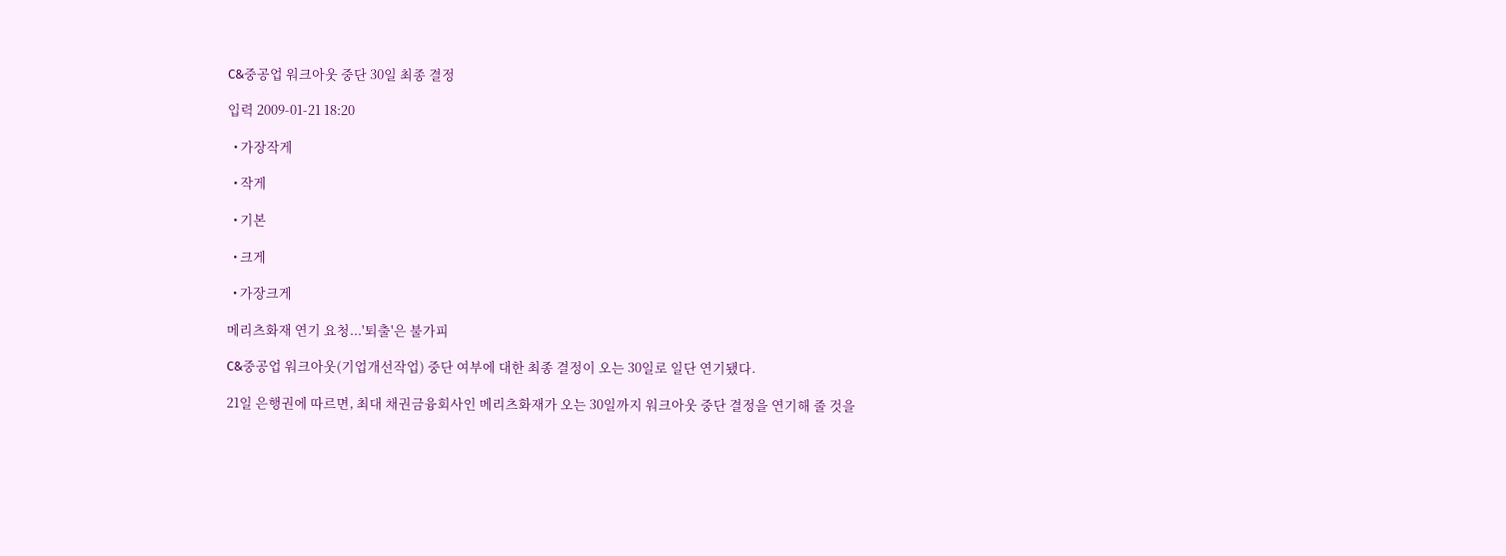C&중공업 워크아웃 중단 30일 최종 결정

입력 2009-01-21 18:20

  • 가장작게

  • 작게

  • 기본

  • 크게

  • 가장크게

메리츠화재 연기 요청...'퇴출'은 불가피

C&중공업 워크아웃(기업개선작업) 중단 여부에 대한 최종 결정이 오는 30일로 일단 연기됐다.

21일 은행권에 따르면, 최대 채권금융회사인 메리츠화재가 오는 30일까지 워크아웃 중단 결정을 연기해 줄 것을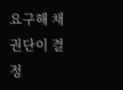요구해 채권단이 결정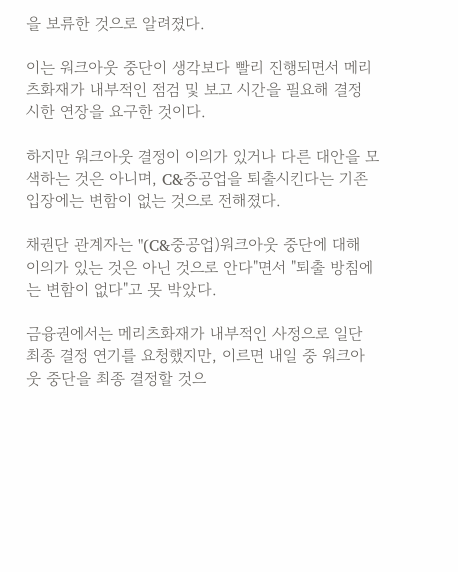을 보류한 것으로 알려졌다.

이는 워크아웃 중단이 생각보다 빨리 진행되면서 메리츠화재가 내부적인 점검 및 보고 시간을 필요해 결정 시한 연장을 요구한 것이다.

하지만 워크아웃 결정이 이의가 있거나 다른 대안을 모색하는 것은 아니며, C&중공업을 퇴출시킨다는 기존 입장에는 변함이 없는 것으로 전해졌다.

채권단 관계자는 "(C&중공업)워크아웃 중단에 대해 이의가 있는 것은 아닌 것으로 안다"면서 "퇴출 방침에는 변함이 없다"고 못 박았다.

금융권에서는 메리츠화재가 내부적인 사정으로 일단 최종 결정 연기를 요청했지만, 이르면 내일 중 워크아웃 중단을 최종 결정할 것으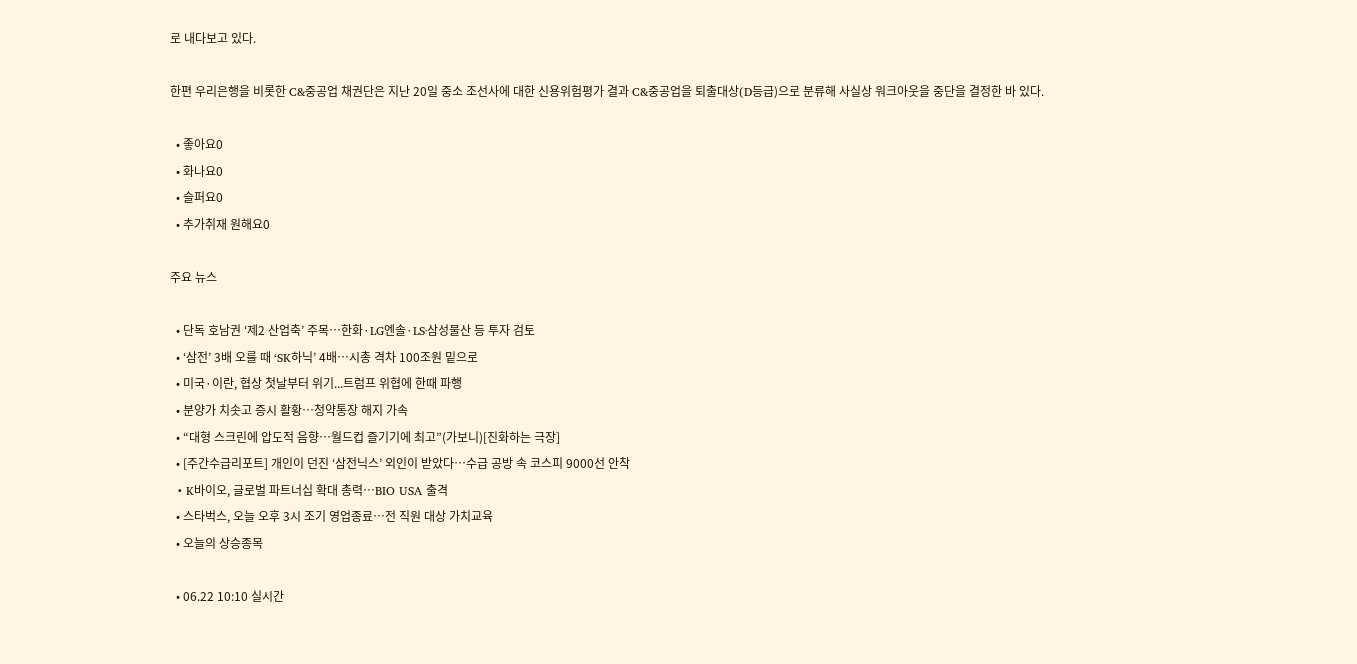로 내다보고 있다.

한편 우리은행을 비롯한 C&중공업 채권단은 지난 20일 중소 조선사에 대한 신용위험평가 결과 C&중공업을 퇴출대상(D등급)으로 분류해 사실상 워크아웃을 중단을 결정한 바 있다.

  • 좋아요0
  • 화나요0
  • 슬퍼요0
  • 추가취재 원해요0

주요 뉴스

  • 단독 호남권 ‘제2 산업축’ 주목…한화·LG엔솔·LS·삼성물산 등 투자 검토
  • ‘삼전’ 3배 오를 때 ‘SK하닉’ 4배…시총 격차 100조원 밑으로
  • 미국·이란, 협상 첫날부터 위기...트럼프 위협에 한때 파행
  • 분양가 치솟고 증시 활황⋯청약통장 해지 가속
  • “대형 스크린에 압도적 음향…월드컵 즐기기에 최고”(가보니)[진화하는 극장]
  • [주간수급리포트] 개인이 던진 ‘삼전닉스’ 외인이 받았다⋯수급 공방 속 코스피 9000선 안착
  • K바이오, 글로벌 파트너십 확대 총력…BIO USA 출격
  • 스타벅스, 오늘 오후 3시 조기 영업종료⋯전 직원 대상 가치교육
  • 오늘의 상승종목

  • 06.22 10:10 실시간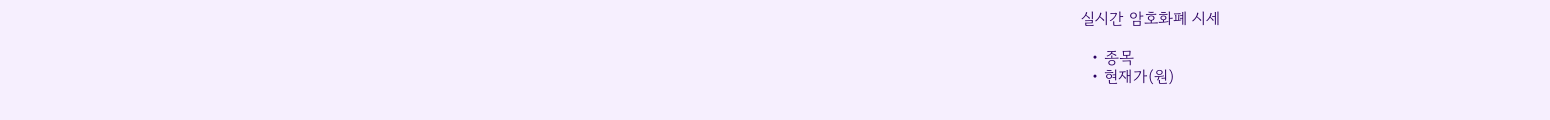실시간 암호화폐 시세

  • 종목
  • 현재가(원)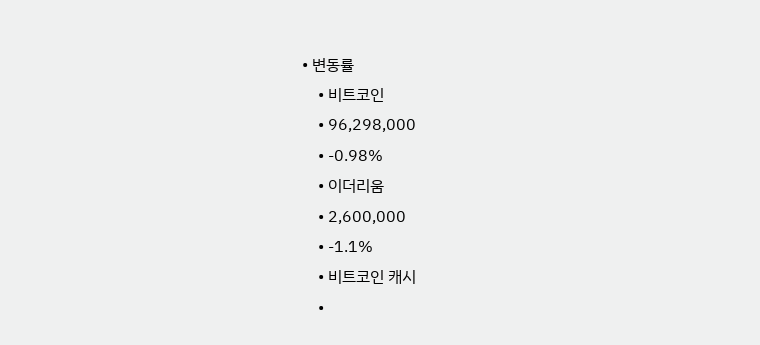• 변동률
    • 비트코인
    • 96,298,000
    • -0.98%
    • 이더리움
    • 2,600,000
    • -1.1%
    • 비트코인 캐시
    •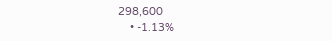298,600
    • -1.13%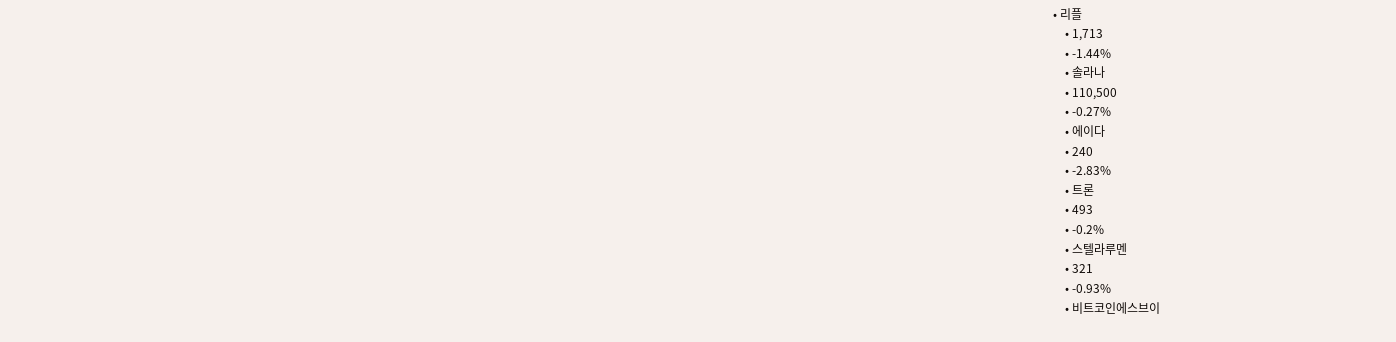• 리플
    • 1,713
    • -1.44%
    • 솔라나
    • 110,500
    • -0.27%
    • 에이다
    • 240
    • -2.83%
    • 트론
    • 493
    • -0.2%
    • 스텔라루멘
    • 321
    • -0.93%
    • 비트코인에스브이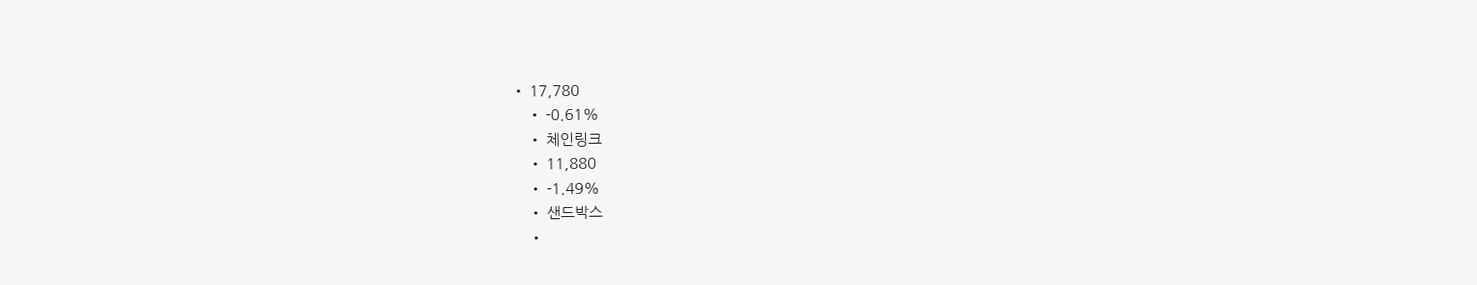• 17,780
    • -0.61%
    • 체인링크
    • 11,880
    • -1.49%
    • 샌드박스
    •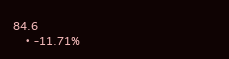84.6
    • -11.71%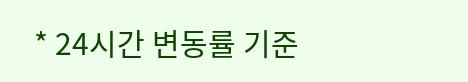* 24시간 변동률 기준